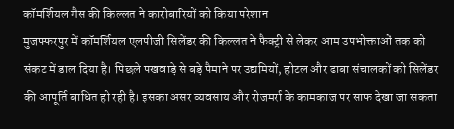कॉमर्शियल गैस की किल्लत ने कारोबारियों को किया परेशान
मुजफ्फरपुर में कॉमर्शियल एलपीजी सिलेंडर की किल्लत ने फैक्ट्री से लेकर आम उपभोक्ताओं तक को संकट में डाल दिया है। पिछले पखवाड़े से बड़े पैमाने पर उद्यमियों, होटल और ढाबा संचालकों को सिलेंडर की आपूर्ति बाधित हो रही है। इसका असर व्यवसाय और रोजमर्रा के कामकाज पर साफ देखा जा सकता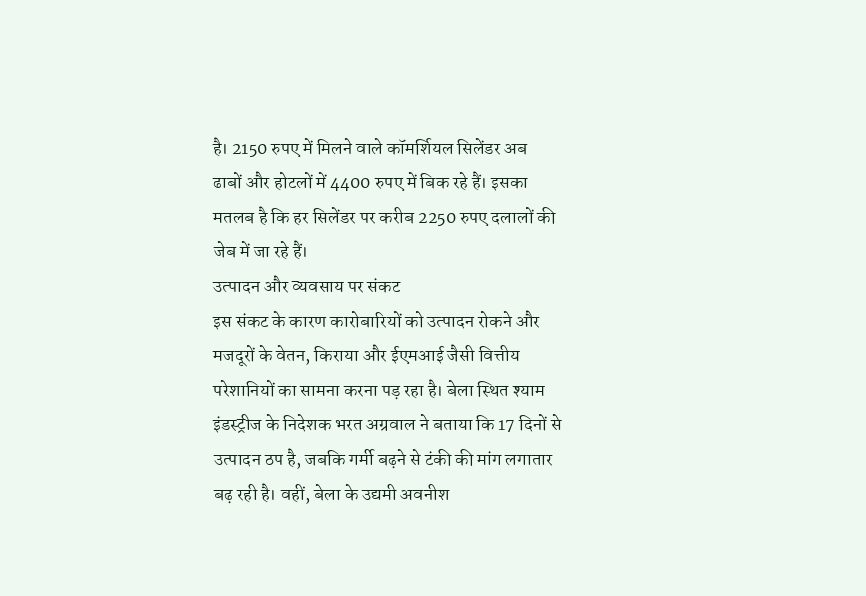है। 2150 रुपए में मिलने वाले कॉमर्शियल सिलेंडर अब ढाबों और होटलों में 4400 रुपए में बिक रहे हैं। इसका मतलब है कि हर सिलेंडर पर करीब 2250 रुपए दलालों की जेब में जा रहे हैं।
उत्पादन और व्यवसाय पर संकट
इस संकट के कारण कारोबारियों को उत्पादन रोकने और मजदूरों के वेतन, किराया और ईएमआई जैसी वित्तीय परेशानियों का सामना करना पड़ रहा है। बेला स्थित श्याम इंडस्ट्रीज के निदेशक भरत अग्रवाल ने बताया कि 17 दिनों से उत्पादन ठप है, जबकि गर्मी बढ़ने से टंकी की मांग लगातार बढ़ रही है। वहीं, बेला के उद्यमी अवनीश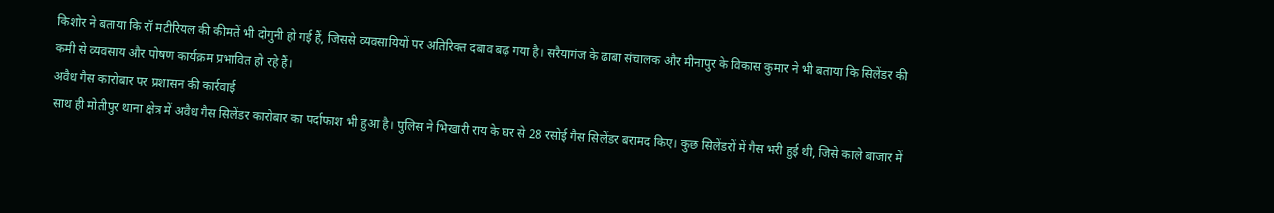किशोर ने बताया कि रॉ मटीरियल की कीमतें भी दोगुनी हो गई हैं, जिससे व्यवसायियों पर अतिरिक्त दबाव बढ़ गया है। सरैयागंज के ढाबा संचालक और मीनापुर के विकास कुमार ने भी बताया कि सिलेंडर की कमी से व्यवसाय और पोषण कार्यक्रम प्रभावित हो रहे हैं।
अवैध गैस कारोबार पर प्रशासन की कार्रवाई
साथ ही मोतीपुर थाना क्षेत्र में अवैध गैस सिलेंडर कारोबार का पर्दाफाश भी हुआ है। पुलिस ने भिखारी राय के घर से 28 रसोई गैस सिलेंडर बरामद किए। कुछ सिलेंडरों में गैस भरी हुई थी, जिसे काले बाजार में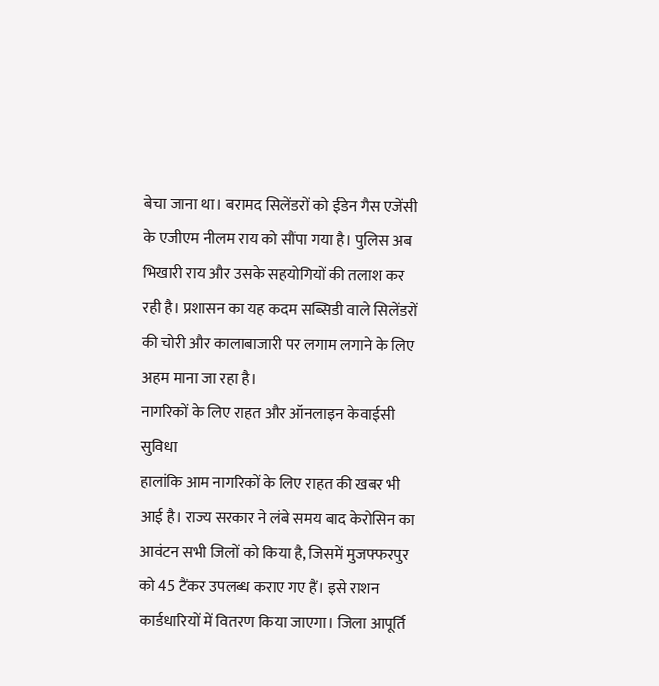बेचा जाना था। बरामद सिलेंडरों को ईडेन गैस एजेंसी के एजीएम नीलम राय को सौंपा गया है। पुलिस अब भिखारी राय और उसके सहयोगियों की तलाश कर रही है। प्रशासन का यह कदम सब्सिडी वाले सिलेंडरों की चोरी और कालाबाजारी पर लगाम लगाने के लिए अहम माना जा रहा है।
नागरिकों के लिए राहत और ऑनलाइन केवाईसी सुविधा
हालांकि आम नागरिकों के लिए राहत की खबर भी आई है। राज्य सरकार ने लंबे समय बाद केरोसिन का आवंटन सभी जिलों को किया है, जिसमें मुजफ्फरपुर को 45 टैंकर उपलब्ध कराए गए हैं। इसे राशन कार्डधारियों में वितरण किया जाएगा। जिला आपूर्ति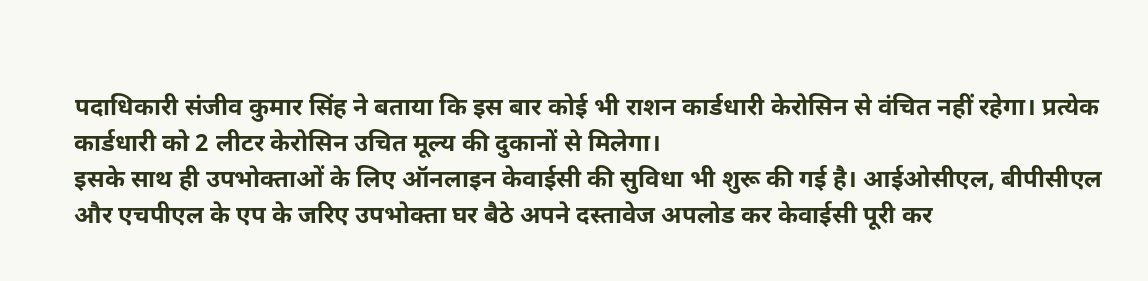पदाधिकारी संजीव कुमार सिंह ने बताया कि इस बार कोई भी राशन कार्डधारी केरोसिन से वंचित नहीं रहेगा। प्रत्येक कार्डधारी को 2 लीटर केरोसिन उचित मूल्य की दुकानों से मिलेगा।
इसके साथ ही उपभोक्ताओं के लिए ऑनलाइन केवाईसी की सुविधा भी शुरू की गई है। आईओसीएल, बीपीसीएल और एचपीएल के एप के जरिए उपभोक्ता घर बैठे अपने दस्तावेज अपलोड कर केवाईसी पूरी कर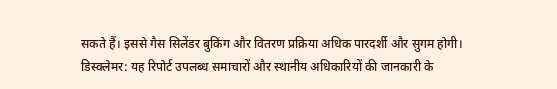सकते हैं। इससे गैस सिलेंडर बुकिंग और वितरण प्रक्रिया अधिक पारदर्शी और सुगम होगी।
डिस्क्लेमर: यह रिपोर्ट उपलब्ध समाचारों और स्थानीय अधिकारियों की जानकारी के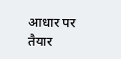आधार पर तैयार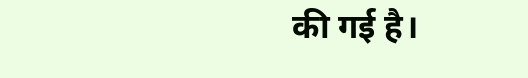की गई है।